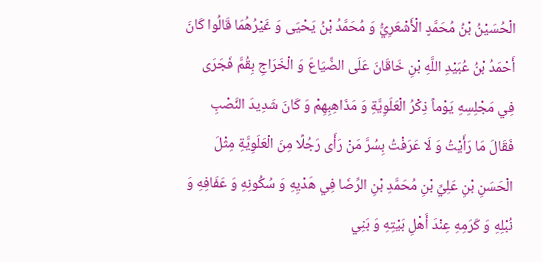الْحُسَيْنُ بْنُ مُحَمَّدٍ الْأَشْعَرِيُّ وَ مُحَمَّدُ بْنُ يَحْيَى وَ غَيْرُهُمَا قَالُوا كَانَ أَحْمَدُ بْنُ عُبَيْدِ اللَّهِ بْنِ خَاقَانَ عَلَى الضِّيَاعَ وَ الْخَرَاجِ بِقُمَّ فَجَرَى فِي مَجْلِسِهِ يَوْماً ذِكْرُ الْعَلَوِيَّةِ وَ مَذَاهِبِهِمْ وَ كَانَ شَدِيدَ النَّصْبِ فَقَالَ مَا رَأَيْتُ وَ لَا عَرَفْتُ بِسُرَّ مَنْ رَأَى رَجُلًا مِنَ الْعَلَوِيَّةِ مِثْلَ الْحَسَنِ بْنِ عَلِيِّ بْنِ مُحَمَّدِ بْنِ الرِّضَا فِي هَدْيِهِ وَ سُكُونِهِ وَ عَفَافِهِ وَ نُبْلِهِ وَ كَرَمِهِ عِنْدَ أَهْلِ بَيْتِهِ وَ بَنِي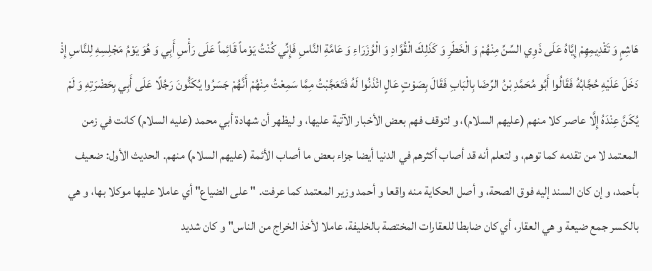هَاشِمٍ وَ تَقْدِيمِهِمْ إِيَّاهُ عَلَى ذَوِي السِّنِّ مِنْهُمْ وَ الْخَطَرِ وَ كَذَلِكَ الْقُوَّادِ وَ الْوُزَرَاءِ وَ عَامَّةِ النَّاسِ فَإِنِّي كُنْتُ يَوْماً قَائِماً عَلَى رَأْسِ أَبِي وَ هُوَ يَوْمُ مَجْلِسِهِ لِلنَّاسِ إِذْ دَخَلَ عَلَيْهِ حُجَّابُهُ فَقَالُوا أَبُو مُحَمَّدِ بْنُ الرِّضَا بِالْبَابِ فَقَالَ بِصَوْتٍ عَالٍ ائْذَنُوا لَهُ فَتَعَجَّبْتُ مِمَّا سَمِعْتُ مِنْهُمْ أَنَّهُمْ جَسَرُوا يُكَنُّونَ رَجُلًا عَلَى أَبِي بِحَضْرَتِهِ وَ لَمْ يُكَنَّ عِنْدَهُ إِلَّا عاصر كلا منهم (عليهم السلام)، و لتوقف فهم بعض الأخبار الآتية عليها، و ليظهر أن شهادة أبي محمد (عليه السلام) كانت في زمن المعتمد لا من تقدمه كما توهم، و لتعلم أنه قد أصاب أكثرهم في الدنيا أيضا جزاء بعض ما أصاب الأئمة (عليهم السلام) منهم. الحديث الأول: ضعيف بأحمد، و إن كان السند إليه فوق الصحة، و أصل الحكاية منه واقعا و أحمد وزير المعتمد كما عرفت. " على الضياع" أي عاملا عليها موكلا بها، و هي بالكسر جمع ضيعة و هي العقار، أي كان ضابطا للعقارات المختصة بالخليفة، عاملا لأخذ الخراج من الناس" و كان شديد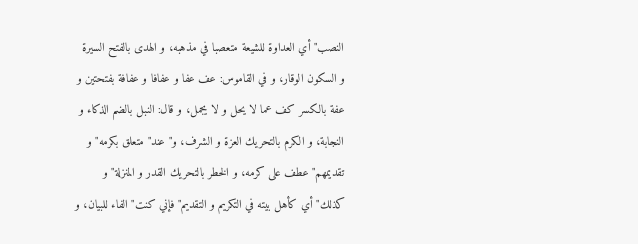النصب" أي العداوة للشيعة متعصبا في مذهبه، و الهدى بالفتح السيرة و السكون الوقار، و في القاموس: عف عفا و عفافا و عفافة بفتحتين و عفة بالكسر كف عما لا يحل و لا يجمل، و قال: النبل بالضم الذكاء و النجابة، و الكرم بالتحريك العزة و الشرف، و" عند" متعلق بكرمه" و تقديمهم" عطف على كرمه، و الخطر بالتحريك القدر و المنزلة" و كذلك" أي كأهل بيته في التكريم و التقديم" فإني كنت" الفاء للبيان، و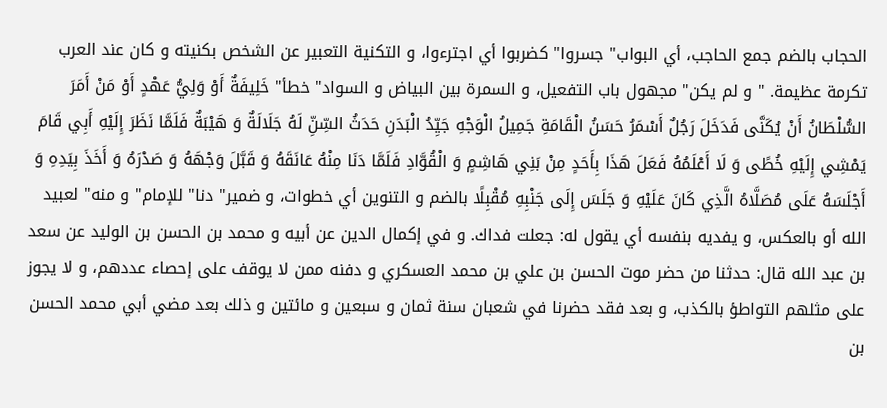الحجاب بالضم جمع الحاجب، أي البواب" جسروا" كضربوا أي اجترءوا، و التكنية التعبير عن الشخص بكنيته و كان عند العرب تكرمة عظيمة. " و لم يكن" مجهول باب التفعيل، و السمرة بين البياض و السواد" خطأ" خَلِيفَةٌ أَوْ وَلِيُّ عَهْدٍ أَوْ مَنْ أَمَرَ السُّلْطَانُ أَنْ يُكَنَّى فَدَخَلَ رَجُلٌ أَسْمَرُ حَسَنُ الْقَامَةِ جَمِيلُ الْوَجْهِ جَيِّدُ الْبَدَنِ حَدَثُ السِّنِّ لَهُ جَلَالَةٌ وَ هَيْبَةٌ فَلَمَّا نَظَرَ إِلَيْهِ أَبِي قَامَ يَمْشِي إِلَيْهِ خُطًى وَ لَا أَعْلَمُهُ فَعَلَ هَذَا بِأَحَدٍ مِنْ بَنِي هَاشِمٍ وَ الْقُوَّادِ فَلَمَّا دَنَا مِنْهُ عَانَقَهُ وَ قَبَّلَ وَجْهَهُ وَ صَدْرَهُ وَ أَخَذَ بِيَدِهِ وَ أَجْلَسَهُ عَلَى مُصَلَّاهُ الَّذِي كَانَ عَلَيْهِ وَ جَلَسَ إِلَى جَنْبِهِ مُقْبِلًا بالضم و التنوين أي خطوات، و ضمير" دنا" للإمام" و منه" لعبيد الله أو بالعكس، و يفديه بنفسه أي يقول له: جعلت فداك. و في إكمال الدين عن أبيه و محمد بن الحسن بن الوليد عن سعد بن عبد الله قال: حدثنا من حضر موت الحسن بن علي بن محمد العسكري و دفنه ممن لا يوقف على إحصاء عددهم، و لا يجوز على مثلهم التواطؤ بالكذب، و بعد فقد حضرنا في شعبان سنة ثمان و سبعين و مائتين و ذلك بعد مضي أبي محمد الحسن بن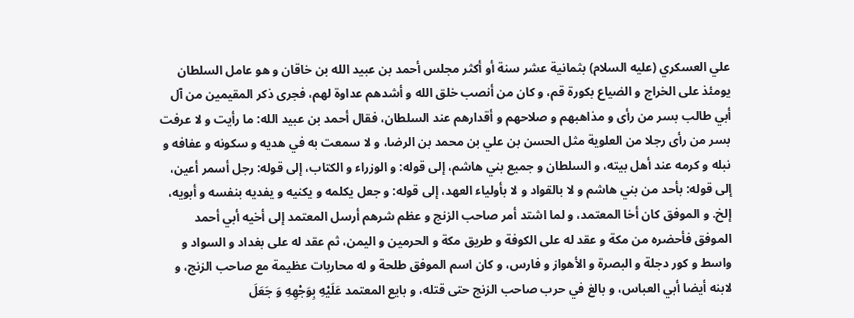علي العسكري (عليه السلام) بثمانية عشر سنة أو أكثر مجلس أحمد بن عبيد الله بن خاقان و هو عامل السلطان يومئذ على الخراج و الضياع بكورة قم، و كان من أنصب خلق الله و أشدهم عداوة لهم، فجرى ذكر المقيمين من آل أبي طالب بسر من رأى و مذاهبهم و صلاحهم و أقدارهم عند السلطان، فقال أحمد بن عبيد الله: ما رأيت و لا عرفت بسر من رأى رجلا من العلوية مثل الحسن بن علي بن محمد بن الرضا، و لا سمعت به في هديه و سكونه و عفافه و نبله و كرمه عند أهل بيته، و السلطان و جميع بني هاشم، إلى قوله: و الوزراء و الكتاب، إلى قوله: رجل أسمر أعين، إلى قوله: بأحد من بني هاشم و لا بالقواد و لا بأولياء العهد، إلى قوله: و جعل يكلمه و يكنيه و يفديه بنفسه و أبويه، إلخ. و الموفق كان أخا المعتمد، و لما اشتد أمر صاحب الزنج و عظم شرهم أرسل المعتمد إلى أخيه أبي أحمد الموفق فأحضره من مكة و عقد له على الكوفة و طريق مكة و الحرمين و اليمن، ثم عقد له على بغداد و السواد و واسط و كور دجلة و البصرة و الأهواز و فارس، و كان اسم الموفق طلحة و له محاربات عظيمة مع صاحب الزنج، و لابنه أيضا أبي العباس، و بالغ في حرب صاحب الزنج حتى قتله، و بايع المعتمد عَلَيْهِ بِوَجْهِهِ وَ جَعَلَ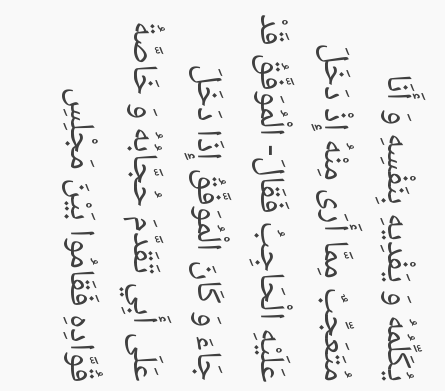يُكَلِّمُهُ وَ يَفْدِيهِ بِنَفْسِهِ وَ أَنَا مُتَعَجِّبٌ مِمَّا أَرَى مِنْهُ إِذْ دَخَلَ عَلَيْهِ الْحَاجِبُ فَقَالَ- الْمُوَفَّقُ قَدْ جَاءَ وَ كَانَ الْمُوَفَّقُ إِذَا دَخَلَ عَلَى أَبِي تَقَدَّمَ حُجَّابُهُ وَ خَاصَّةُ قُوَّادِهِ فَقَامُوا بَيْنَ مَجْلِسِ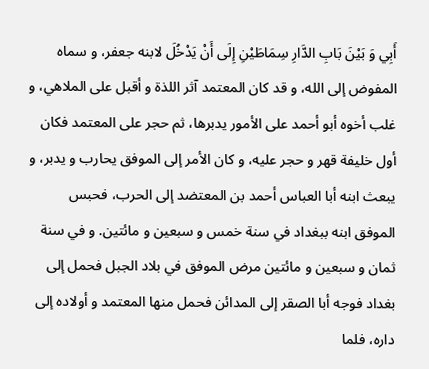أَبِي وَ بَيْنَ بَابِ الدَّارِ سِمَاطَيْنِ إِلَى أَنْ يَدْخُلَ لابنه جعفر، و سماه المفوض إلى الله، و قد كان المعتمد آثر اللذة و أقبل على الملاهي، و غلب أخوه أبو أحمد على الأمور يدبرها، ثم حجر على المعتمد فكان أول خليفة قهر و حجر عليه، و كان الأمر إلى الموفق يحارب و يدبر، و يبعث ابنه أبا العباس أحمد بن المعتضد إلى الحرب، فحبس الموفق ابنه ببغداد في سنة خمس و سبعين و مائتين. و في سنة ثمان و سبعين و مائتين مرض الموفق في بلاد الجبل فحمل إلى بغداد فوجه أبا الصقر إلى المدائن فحمل منها المعتمد و أولاده إلى داره، فلما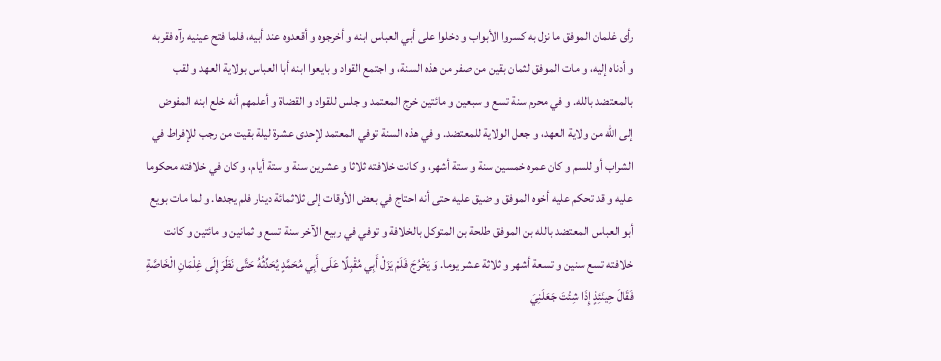رأى غلمان الموفق ما نزل به كسروا الأبواب و دخلوا على أبي العباس ابنه و أخرجوه و أقعدوه عند أبيه، فلما فتح عينيه رآه فقربه و أدناه إليه، و مات الموفق لثمان بقين من صفر من هذه السنة، و اجتمع القواد و بايعوا ابنه أبا العباس بولاية العهد و لقب بالمعتضد بالله. و في محرم سنة تسع و سبعين و مائتين خرج المعتمد و جلس للقواد و القضاة و أعلمهم أنه خلع ابنه المفوض إلى الله من ولاية العهد، و جعل الولاية للمعتضد. و في هذه السنة توفي المعتمد لإحدى عشرة ليلة بقيت من رجب للإفراط في الشراب أو للسم و كان عمره خمسين سنة و ستة أشهر، و كانت خلافته ثلاثا و عشرين سنة و ستة أيام، و كان في خلافته محكوما عليه و قد تحكم عليه أخوه الموفق و ضيق عليه حتى أنه احتاج في بعض الأوقات إلى ثلاثمائة دينار فلم يجدها. و لما مات بويع أبو العباس المعتضد بالله بن الموفق طلحة بن المتوكل بالخلافة و توفي في ربيع الآخر سنة تسع و ثمانين و مائتين و كانت خلافته تسع سنين و تسعة أشهر و ثلاثة عشر يوما. وَ يَخْرُجَ فَلَمْ يَزَلْ أَبِي مُقْبِلًا عَلَى أَبِي مُحَمَّدٍ يُحَدِّثُهُ حَتَّى نَظَرَ إِلَى غِلْمَانِ الْخَاصَّةِ فَقَالَ حِينَئِذٍ إِذَا شِئْتَ جَعَلَنِيَ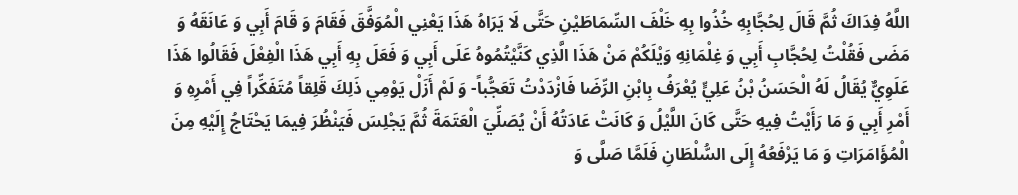اللَّهُ فِدَاكَ ثُمَّ قَالَ لِحُجَّابِهِ خُذُوا بِهِ خَلْفَ السِّمَاطَيْنِ حَتَّى لَا يَرَاهُ هَذَا يَعْنِي الْمُوَفَّقَ فَقَامَ وَ قَامَ أَبِي وَ عَانَقَهُ وَ مَضَى فَقُلْتُ لِحُجَّابِ أَبِي وَ غِلْمَانِهِ وَيْلَكُمْ مَنْ هَذَا الَّذِي كَنَّيْتُمُوهُ عَلَى أَبِي وَ فَعَلَ بِهِ أَبِي هَذَا الْفِعْلَ فَقَالُوا هَذَا عَلَوِيٌّ يُقَالُ لَهُ الْحَسَنُ بْنُ عَلِيٍّ يُعْرَفُ بِابْنِ الرِّضَا فَازْدَدْتُ تَعَجُّباً- وَ لَمْ أَزَلْ يَوْمِي ذَلِكَ قَلِقاً مُتَفَكِّراً فِي أَمْرِهِ وَ أَمْرِ أَبِي وَ مَا رَأَيْتُ فِيهِ حَتَّى كَانَ اللَّيْلُ وَ كَانَتْ عَادَتُهُ أَنْ يُصَلِّيَ الْعَتَمَةَ ثُمَّ يَجْلِسَ فَيَنْظُرَ فِيمَا يَحْتَاجُ إِلَيْهِ مِنَ الْمُؤَامَرَاتِ وَ مَا يَرْفَعُهُ إِلَى السُّلْطَانِ فَلَمَّا صَلَّى وَ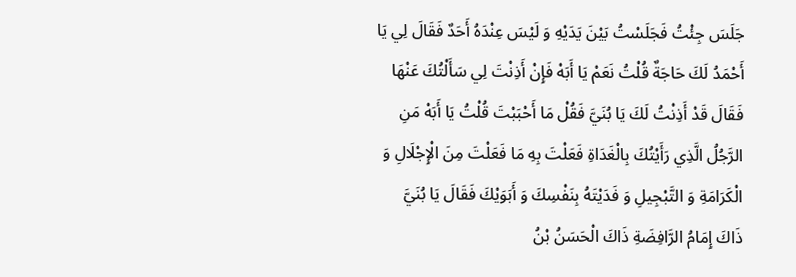جَلَسَ جِئْتُ فَجَلَسْتُ بَيْنَ يَدَيْهِ وَ لَيْسَ عِنْدَهُ أَحَدٌ فَقَالَ لِي يَا أَحْمَدُ لَكَ حَاجَةٌ قُلْتُ نَعَمْ يَا أَبَهْ فَإِنْ أَذِنْتَ لِي سَأَلْتُكَ عَنْهَا فَقَالَ قَدْ أَذِنْتُ لَكَ يَا بُنَيَّ فَقُلْ مَا أَحْبَبْتَ قُلْتُ يَا أَبَهْ مَنِ الرَّجُلُ الَّذِي رَأَيْتُكَ بِالْغَدَاةِ فَعَلْتَ بِهِ مَا فَعَلْتَ مِنَ الْإِجْلَالِ وَ الْكَرَامَةِ وَ التَّبْجِيلِ وَ فَدَيْتَهُ بِنَفْسِكَ وَ أَبَوَيْكَ فَقَالَ يَا بُنَيَّ ذَاكَ إِمَامُ الرَّافِضَةِ ذَاكَ الْحَسَنُ بْنُ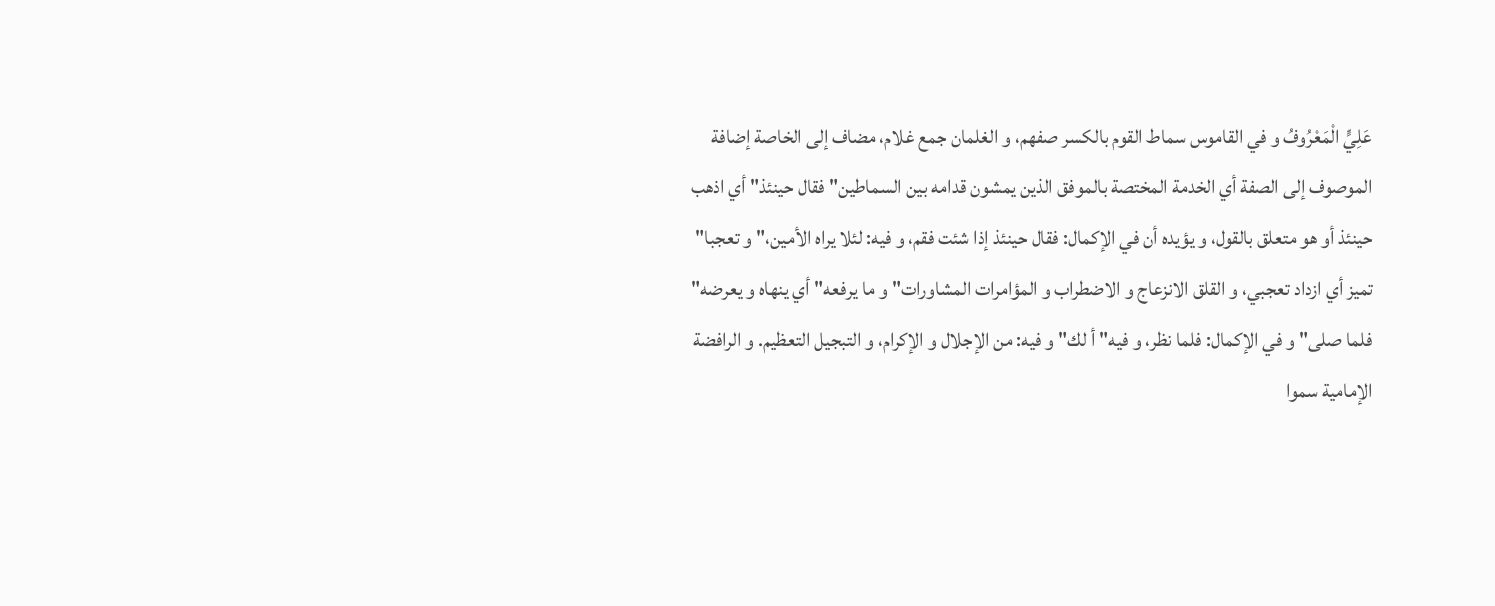عَلِيٍّ الْمَعْرُوفُ و في القاموس سماط القوم بالكسر صفهم، و الغلمان جمع غلام، مضاف إلى الخاصة إضافة الموصوف إلى الصفة أي الخدمة المختصة بالموفق الذين يمشون قدامه بين السماطين" فقال حينئذ" أي اذهب حينئذ أو هو متعلق بالقول، و يؤيده أن في الإكمال: فقال حينئذ إذا شئت فقم، و فيه: لئلا يراه الأمين،" و تعجبا" تميز أي ازداد تعجبي، و القلق الانزعاج و الاضطراب و المؤامرات المشاورات" و ما يرفعه" أي ينهاه و يعرضه" فلما صلى" و في الإكمال: فلما نظر، و فيه" أ لك" و فيه: من الإجلال و الإكرام، و التبجيل التعظيم. و الرافضة الإمامية سموا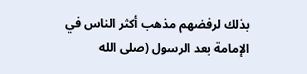بذلك لرفضهم مذهب أكثر الناس في الإمامة بعد الرسول (صلى الله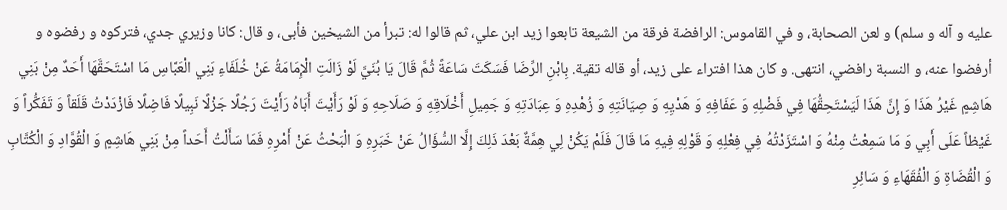عليه و آله و سلم) و لعن الصحابة، و في القاموس: الرافضة فرقة من الشيعة تابعوا زيد ابن علي، ثم قالوا له: تبرأ من الشيخين فأبى، و قال: كانا وزيري جدي، فتركوه و رفضوه و أرفضوا عنه، و النسبة رافضي، انتهى. و كان هذا افتراء على زيد، أو قاله تقية. بِابْنِ الرِّضَا فَسَكَتَ سَاعَةً ثُمَّ قَالَ يَا بُنَيَّ لَوْ زَالَتِ الْإِمَامَةُ عَنْ خُلَفَاءِ بَنِي الْعَبَّاسِ مَا اسْتَحَقَّهَا أَحَدٌ مِنْ بَنِي هَاشِمٍ غَيْرُ هَذَا وَ إِنَّ هَذَا لَيَسْتَحِقُّهَا فِي فَضْلِهِ وَ عَفَافِهِ وَ هَدْيِهِ وَ صِيَانَتِهِ وَ زُهْدِهِ وَ عِبَادَتِهِ وَ جَمِيلِ أَخْلَاقِهِ وَ صَلَاحِهِ وَ لَوْ رَأَيْتَ أَبَاهُ رَأَيْتَ رَجُلًا جَزْلًا نَبِيلًا فَاضِلًا فَازْدَدْتُ قَلَقاً وَ تَفَكُّراً وَ غَيْظاً عَلَى أَبِي وَ مَا سَمِعْتُ مِنْهُ وَ اسْتَزَدْتُهُ فِي فِعْلِهِ وَ قَوْلِهِ فِيهِ مَا قَالَ فَلَمْ يَكُنْ لِي هِمَّةٌ بَعْدَ ذَلِكَ إِلَّا السُّؤَالُ عَنْ خَبَرِهِ وَ الْبَحْثُ عَنْ أَمْرِهِ فَمَا سَأَلْتُ أَحَداً مِنْ بَنِي هَاشِمٍ وَ الْقُوَّادِ وَ الْكُتَّابِ وَ الْقُضَاةِ وَ الْفُقَهَاءِ وَ سَائِرِ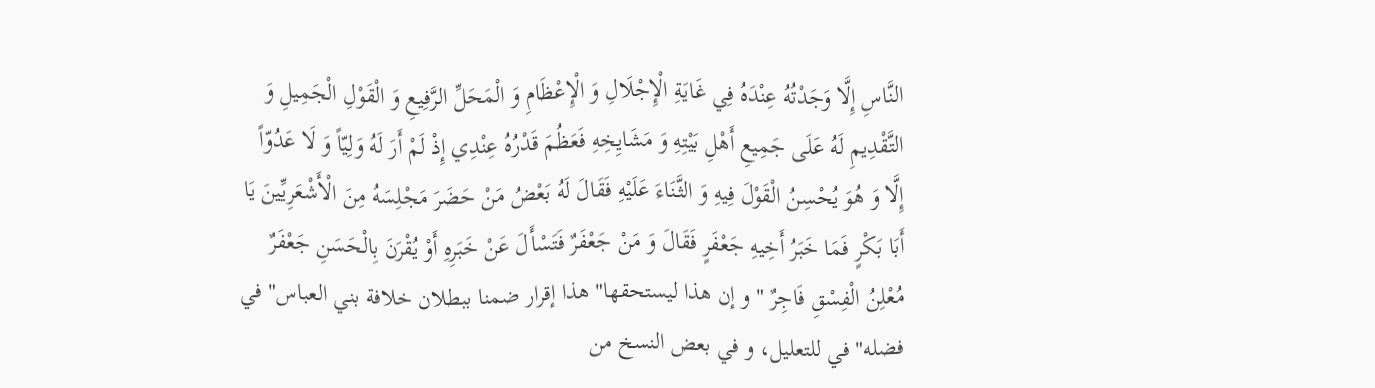النَّاسِ إِلَّا وَجَدْتُهُ عِنْدَهُ فِي غَايَةِ الْإِجْلَالِ وَ الْإِعْظَامِ وَ الْمَحَلِّ الرَّفِيعِ وَ الْقَوْلِ الْجَمِيلِ وَ التَّقْدِيمِ لَهُ عَلَى جَمِيعِ أَهْلِ بَيْتِهِ وَ مَشَايِخِهِ فَعَظُمَ قَدْرُهُ عِنْدِي إِذْ لَمْ أَرَ لَهُ وَلِيّاً وَ لَا عَدُوّاً إِلَّا وَ هُوَ يُحْسِنُ الْقَوْلَ فِيهِ وَ الثَّنَاءَ عَلَيْهِ فَقَالَ لَهُ بَعْضُ مَنْ حَضَرَ مَجْلِسَهُ مِنَ الْأَشْعَرِيِّينَ يَا أَبَا بَكْرٍ فَمَا خَبَرُ أَخِيهِ جَعْفَرٍ فَقَالَ وَ مَنْ جَعْفَرٌ فَتَسْأَلَ عَنْ خَبَرِهِ أَوْ يُقْرَنَ بِالْحَسَنِ جَعْفَرٌ مُعْلِنُ الْفِسْقِ فَاجِرٌ " و إن هذا ليستحقها" هذا إقرار ضمنا ببطلان خلافة بني العباس" في فضله" في للتعليل، و في بعض النسخ من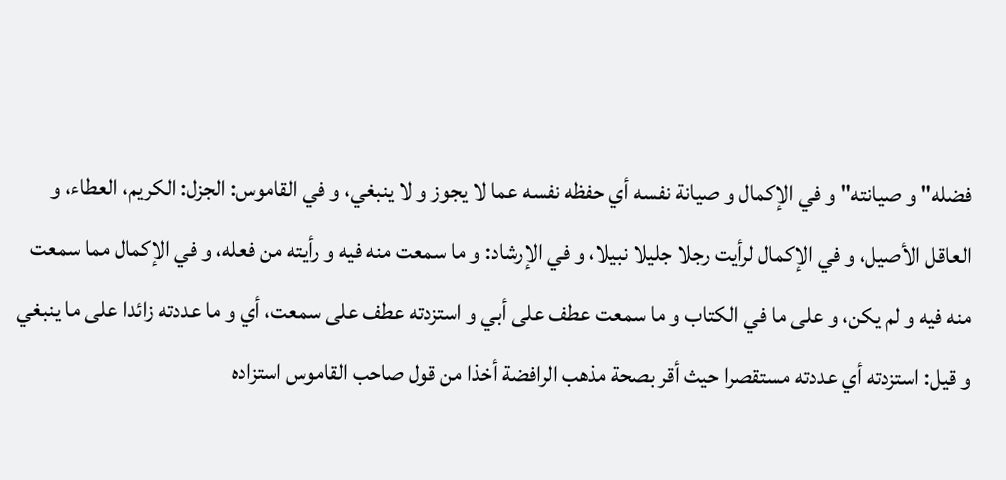فضله" و صيانته" و في الإكمال و صيانة نفسه أي حفظه نفسه عما لا يجوز و لا ينبغي، و في القاموس: الجزل: الكريم، العطاء، و العاقل الأصيل، و في الإكمال لرأيت رجلا جليلا نبيلا، و في الإرشاد: و ما سمعت منه فيه و رأيته من فعله، و في الإكمال مما سمعت منه فيه و لم يكن، و على ما في الكتاب و ما سمعت عطف على أبي و استزدته عطف على سمعت، أي و ما عددته زائدا على ما ينبغي و قيل: استزدته أي عددته مستقصرا حيث أقر بصحة مذهب الرافضة أخذا من قول صاحب القاموس استزاده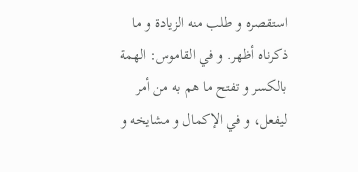استقصره و طلب منه الزيادة و ما ذكرناه أظهر. و في القاموس: الهمة بالكسر و تفتح ما هم به من أمر ليفعل، و في الإكمال و مشايخه و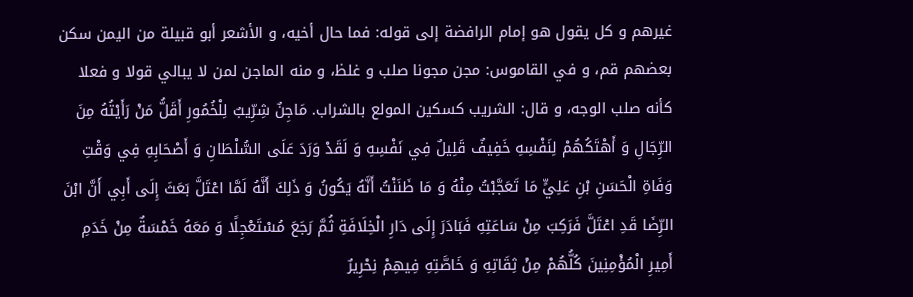غيرهم و كل يقول هو إمام الرافضة إلى قوله: فما حال أخيه، و الأشعر أبو قبيلة من اليمن سكن بعضهم قم، و في القاموس: مجن مجونا صلب و غلظ، و منه الماجن لمن لا يبالي قولا و فعلا كأنه صلب الوجه، و قال: الشريب كسكين المولع بالشراب. مَاجِنٌ شِرِّيبٌ لِلْخُمُورِ أَقَلُّ مَنْ رَأَيْتُهُ مِنَ الرِّجَالِ وَ أَهْتَكُهُمْ لِنَفْسِهِ خَفِيفٌ قَلِيلٌ فِي نَفْسِهِ وَ لَقَدْ وَرَدَ عَلَى السُّلْطَانِ وَ أَصْحَابِهِ فِي وَقْتِ وَفَاةِ الْحَسَنِ بْنِ عَلِيٍّ مَا تَعَجَّبْتُ مِنْهُ وَ مَا ظَنَنْتُ أَنَّهُ يَكُونُ وَ ذَلِكَ أَنَّهُ لَمَّا اعْتَلَّ بَعَثَ إِلَى أَبِي أَنَّ ابْنَ الرِّضَا قَدِ اعْتَلَّ فَرَكِبَ مِنْ سَاعَتِهِ فَبَادَرَ إِلَى دَارِ الْخِلَافَةِ ثُمَّ رَجَعَ مُسْتَعْجِلًا وَ مَعَهُ خَمْسَةٌ مِنْ خَدَمِ أَمِيرِ الْمُؤْمِنِينَ كُلُّهُمْ مِنْ ثِقَاتِهِ وَ خَاصَّتِهِ فِيهِمْ نِحْرِيرٌ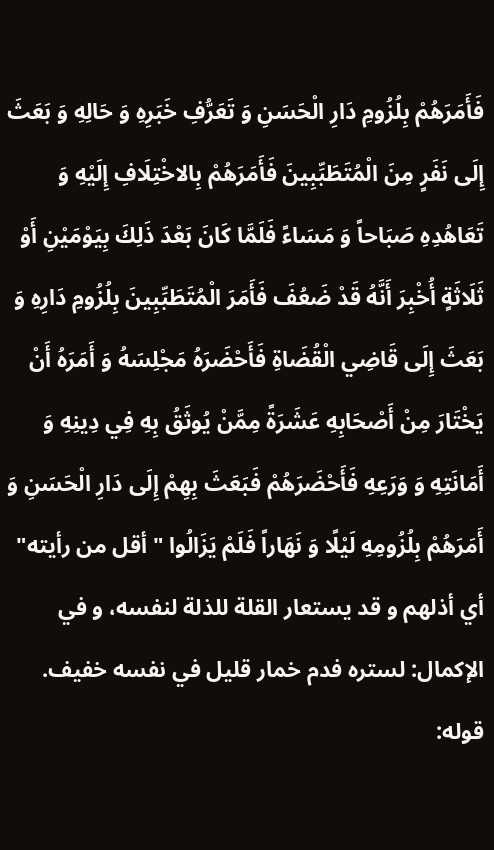فَأَمَرَهُمْ بِلُزُومِ دَارِ الْحَسَنِ وَ تَعَرُّفِ خَبَرِهِ وَ حَالِهِ وَ بَعَثَ إِلَى نَفَرٍ مِنَ الْمُتَطَبِّبِينَ فَأَمَرَهُمْ بِالاخْتِلَافِ إِلَيْهِ وَ تَعَاهُدِهِ صَبَاحاً وَ مَسَاءً فَلَمَّا كَانَ بَعْدَ ذَلِكَ بِيَوْمَيْنِ أَوْ ثَلَاثَةٍ أُخْبِرَ أَنَّهُ قَدْ ضَعُفَ فَأَمَرَ الْمُتَطَبِّبِينَ بِلُزُومِ دَارِهِ وَ بَعَثَ إِلَى قَاضِي الْقُضَاةِ فَأَحْضَرَهُ مَجْلِسَهُ وَ أَمَرَهُ أَنْ يَخْتَارَ مِنْ أَصْحَابِهِ عَشَرَةً مِمَّنْ يُوثَقُ بِهِ فِي دِينِهِ وَ أَمَانَتِهِ وَ وَرَعِهِ فَأَحْضَرَهُمْ فَبَعَثَ بِهِمْ إِلَى دَارِ الْحَسَنِ وَ أَمَرَهُمْ بِلُزُومِهِ لَيْلًا وَ نَهَاراً فَلَمْ يَزَالُوا " أقل من رأيته" أي أذلهم و قد يستعار القلة للذلة لنفسه، و في الإكمال: لستره فدم خمار قليل في نفسه خفيف. قوله: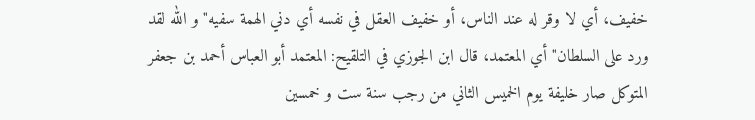خفيف، أي لا وقر له عند الناس، أو خفيف العقل في نفسه أي دني الهمة سفيه" و الله لقد ورد على السلطان" أي المعتمد، قال ابن الجوزي في التلقيح: المعتمد أبو العباس أحمد بن جعفر المتوكل صار خليفة يوم الخميس الثاني من رجب سنة ست و خمسين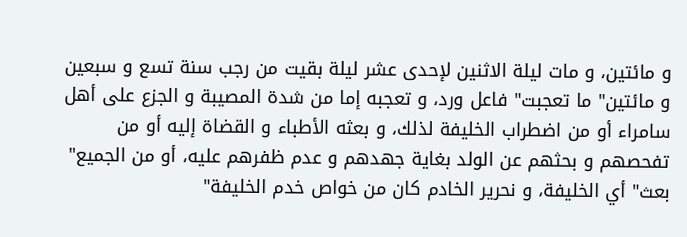و مائتين، و مات ليلة الاثنين لإحدى عشر ليلة بقيت من رجب سنة تسع و سبعين و مائتين" ما تعجبت" فاعل ورد، و تعجبه إما من شدة المصيبة و الجزع على أهل سامراء أو من اضطراب الخليفة لذلك، و بعثه الأطباء و القضاة إليه أو من تفحصهم و بحثهم عن الولد بغاية جهدهم و عدم ظفرهم عليه، أو من الجميع" بعث" أي الخليفة، و نحرير الخادم كان من خواص خدم الخليفة"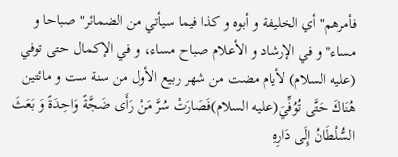فأمرهم" أي الخليفة و أبوه و كذا فيما سيأتي من الضمائر" صباحا و مساء" و في الإرشاد و الأعلام صباح مساء، و في الإكمال حتى توفي (عليه السلام) لأيام مضت من شهر ربيع الأول من سنة ست و مائتين هُنَاكَ حَتَّى تُوُفِّيَ(عليه السلام)فَصَارَتْ سُرَّ مَنْ رَأَى ضَجَّةً وَاحِدَةً وَ بَعَثَ السُّلْطَانُ إِلَى دَارِهِ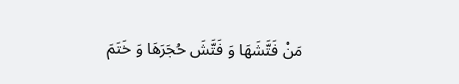مَنْ فَتَّشَهَا وَ فَتَّشَ حُجَرَهَا وَ خَتَمَ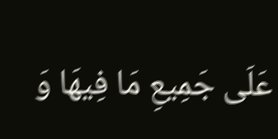عَلَى جَمِيعِ مَا فِيهَا وَ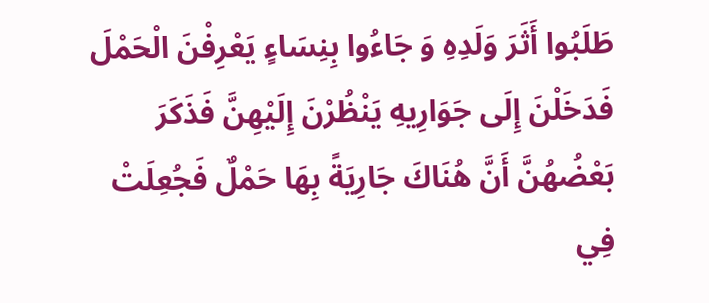طَلَبُوا أَثَرَ وَلَدِهِ وَ جَاءُوا بِنِسَاءٍ يَعْرِفْنَ الْحَمْلَ فَدَخَلْنَ إِلَى جَوَارِيهِ يَنْظُرْنَ إِلَيْهِنَّ فَذَكَرَ بَعْضُهُنَّ أَنَّ هُنَاكَ جَارِيَةً بِهَا حَمْلٌ فَجُعِلَتْ فِي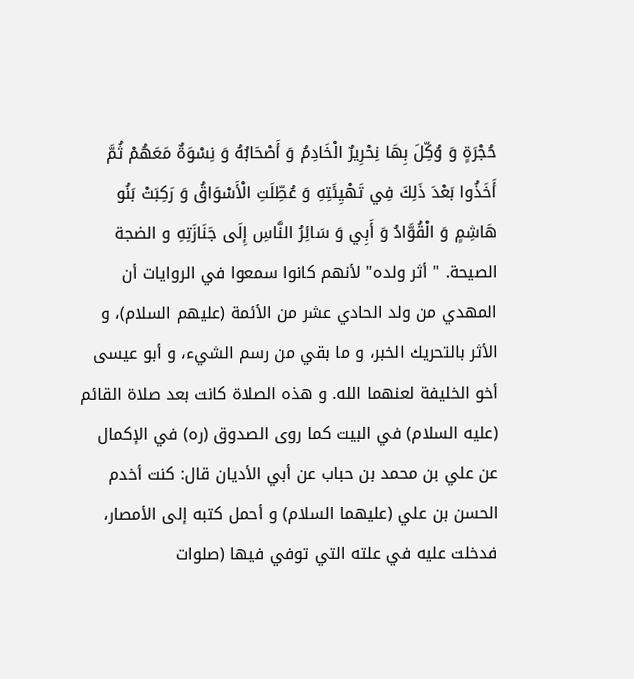حُجْرَةٍ وَ وُكِّلَ بِهَا نِحْرِيرٌ الْخَادِمُ وَ أَصْحَابُهُ وَ نِسْوَةٌ مَعَهُمْ ثُمَّ أَخَذُوا بَعْدَ ذَلِكَ فِي تَهْيِئَتِهِ وَ عُطِّلَتِ الْأَسْوَاقُ وَ رَكِبَتْ بَنُو هَاشِمٍ وَ الْقُوَّادُ وَ أَبِي وَ سَائِرُ النَّاسِ إِلَى جَنَازَتِهِ و الضجة الصيحة. " أثر ولده" لأنهم كانوا سمعوا في الروايات أن المهدي من ولد الحادي عشر من الأئمة (عليهم السلام)، و الأثر بالتحريك الخبر، و ما بقي من رسم الشيء، و أبو عيسى أخو الخليفة لعنهما الله. و هذه الصلاة كانت بعد صلاة القائم (عليه السلام) في البيت كما روى الصدوق (ره) في الإكمال عن علي بن محمد بن حباب عن أبي الأديان قال: كنت أخدم الحسن بن علي (عليهما السلام) و أحمل كتبه إلى الأمصار، فدخلت عليه في علته التي توفي فيها (صلوات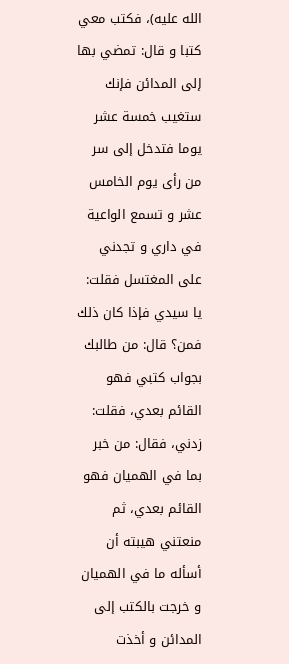الله عليه)، فكتب معي كتبا و قال: تمضي بها إلى المدائن فإنك ستغيب خمسة عشر يوما فتدخل إلى سر من رأى يوم الخامس عشر و تسمع الواعية في داري و تجدني على المغتسل فقلت: يا سيدي فإذا كان ذلك فمن؟ قال: من طالبك بجواب كتبي فهو القائم بعدي، فقلت: زدني، فقال: من خبر بما في الهميان فهو القائم بعدي، ثم منعتني هيبته أن أسأله ما في الهميان و خرجت بالكتب إلى المدائن و أخذت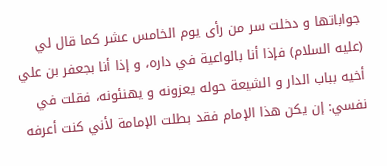جواباتها و دخلت سر من رأى يوم الخامس عشر كما قال لي (عليه السلام) فإذا أنا بالواعية في داره، و إذا أنا بجعفر بن علي أخيه بباب الدار و الشيعة حوله يعزونه و يهنئونه، فقلت في نفسي: إن يكن هذا الإمام فقد بطلت الإمامة لأني كنت أعرفه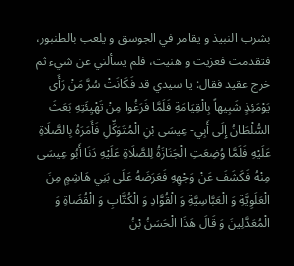بشرب النبيذ و يقامر في الجوسق و يلعب بالطنبور، فتقدمت فعزيت و هنيت، فلم يسألني عن شيء ثم خرج عقيد فقال: يا سيدي قد فَكَانَتْ سُرَّ مَنْ رَأَى يَوْمَئِذٍ شَبِيهاً بِالْقِيَامَةِ فَلَمَّا فَرَغُوا مِنْ تَهْيِئَتِهِ بَعَثَ السُّلْطَانُ إِلَى أَبِي- عِيسَى بْنِ الْمُتَوَكِّلِ فَأَمَرَهُ بِالصَّلَاةِ عَلَيْهِ فَلَمَّا وُضِعَتِ الْجَنَازَةُ لِلصَّلَاةِ عَلَيْهِ دَنَا أَبُو عِيسَى مِنْهُ فَكَشَفَ عَنْ وَجْهِهِ فَعَرَضَهُ عَلَى بَنِي هَاشِمٍ مِنَ الْعَلَوِيَّةِ وَ الْعَبَّاسِيَّةِ وَ الْقُوَّادِ وَ الْكُتَّابِ وَ الْقُضَاةِ وَ الْمُعَدَّلِينَ وَ قَالَ هَذَا الْحَسَنُ بْنُ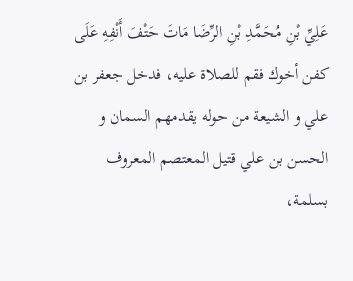عَلِيِّ بْنِ مُحَمَّدِ بْنِ الرِّضَا مَاتَ حَتْفَ أَنْفِهِ عَلَى كفن أخوك فقم للصلاة عليه، فدخل جعفر بن علي و الشيعة من حوله يقدمهم السمان و الحسن بن علي قتيل المعتصم المعروف بسلمة،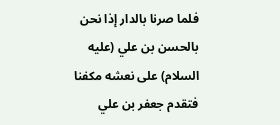فلما صرنا بالدار إذا نحن بالحسن بن علي (عليه السلام) على نعشه مكفنا فتقدم جعفر بن علي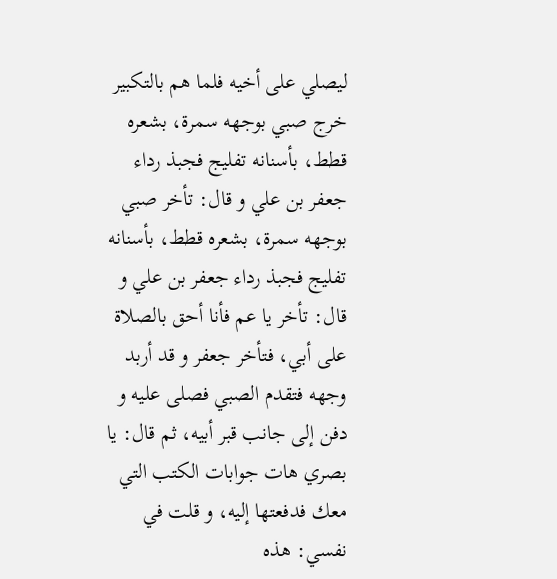ليصلي على أخيه فلما هم بالتكبير خرج صبي بوجهه سمرة، بشعره قطط، بأسنانه تفليج فجبذ رداء جعفر بن علي و قال: تأخر صبي بوجهه سمرة، بشعره قطط، بأسنانه تفليج فجبذ رداء جعفر بن علي و قال: تأخر يا عم فأنا أحق بالصلاة على أبي، فتأخر جعفر و قد أربد وجهه فتقدم الصبي فصلى عليه و دفن إلى جانب قبر أبيه، ثم قال: يا بصري هات جوابات الكتب التي معك فدفعتها إليه، و قلت في نفسي: هذه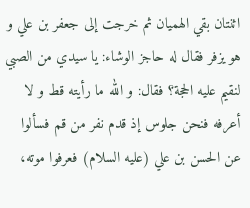اثنتان بقي الهميان ثم خرجت إلى جعفر بن علي و هو يزفر فقال له حاجز الوشاء: يا سيدي من الصبي لنقيم عليه الحجة؟ فقال: و الله ما رأيته قط و لا أعرفه فنحن جلوس إذ قدم نفر من قم فسألوا عن الحسن بن علي (عليه السلام) فعرفوا موته،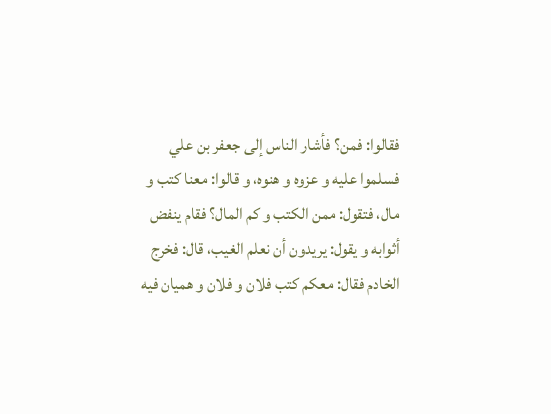فقالوا: فمن؟ فأشار الناس إلى جعفر بن علي فسلموا عليه و عزوه و هنوه، و قالوا: معنا كتب و مال، فتقول: ممن الكتب و كم المال؟ فقام ينفض أثوابه و يقول: يريدون أن نعلم الغيب، قال: فخرج الخادم فقال: معكم كتب فلان و فلان و هميان فيه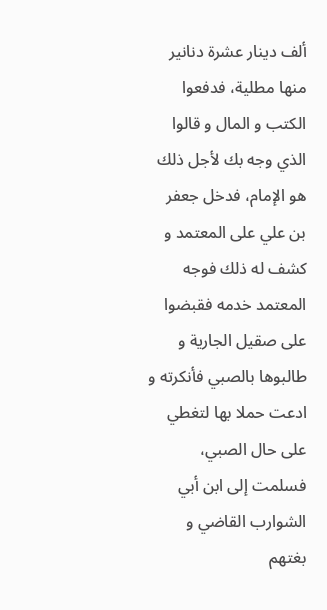ألف دينار عشرة دنانير منها مطلية، فدفعوا الكتب و المال و قالوا الذي وجه بك لأجل ذلك هو الإمام، فدخل جعفر بن علي على المعتمد و كشف له ذلك فوجه المعتمد خدمه فقبضوا على صقيل الجارية و طالبوها بالصبي فأنكرته و ادعت حملا بها لتغطي على حال الصبي، فسلمت إلى ابن أبي الشوارب القاضي و بغتهم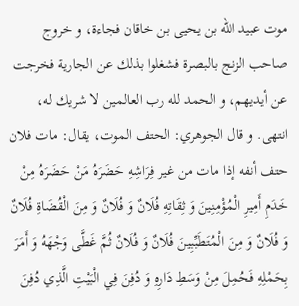موت عبيد الله بن يحيى بن خاقان فجاءة، و خروج صاحب الزنج بالبصرة فشغلوا بذلك عن الجارية فخرجت عن أيديهم، و الحمد لله رب العالمين لا شريك له، انتهى. و قال الجوهري: الحتف الموت، يقال: مات فلان حتف أنفه إذا مات من غير فِرَاشِهِ حَضَرَهُ مَنْ حَضَرَهُ مِنْ خَدَمِ أَمِيرِ الْمُؤْمِنِينَ وَ ثِقَاتِهِ فُلَانٌ وَ فُلَانٌ وَ مِنَ الْقُضَاةِ فُلَانٌ وَ فُلَانٌ وَ مِنَ الْمُتَطَبِّبِينَ فُلَانٌ وَ فُلَانٌ ثُمَّ غَطَّى وَجْهَهُ وَ أَمَرَ بِحَمْلِهِ فَحُمِلَ مِنْ وَسَطِ دَارِهِ وَ دُفِنَ فِي الْبَيْتِ الَّذِي دُفِنَ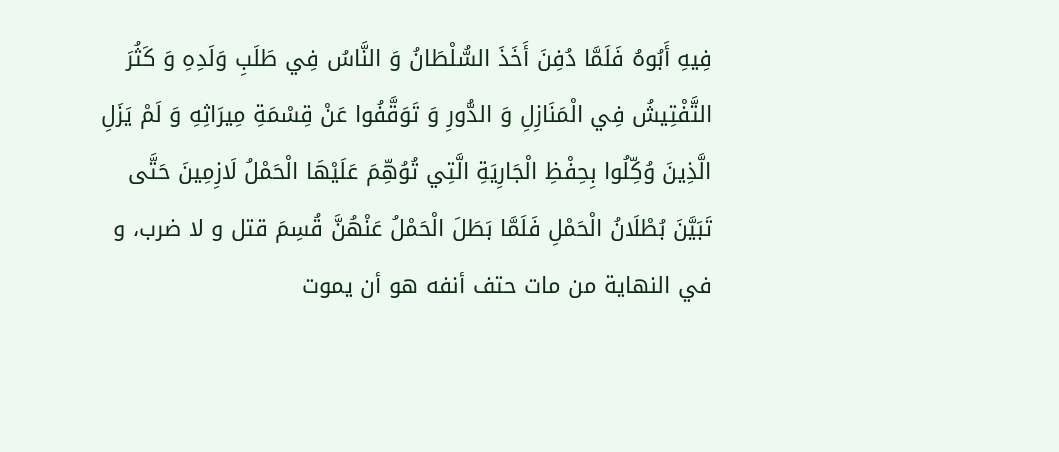فِيهِ أَبُوهُ فَلَمَّا دُفِنَ أَخَذَ السُّلْطَانُ وَ النَّاسُ فِي طَلَبِ وَلَدِهِ وَ كَثُرَ التَّفْتِيشُ فِي الْمَنَازِلِ وَ الدُّورِ وَ تَوَقَّفُوا عَنْ قِسْمَةِ مِيرَاثِهِ وَ لَمْ يَزَلِ الَّذِينَ وُكِّلُوا بِحِفْظِ الْجَارِيَةِ الَّتِي تُوُهِّمَ عَلَيْهَا الْحَمْلُ لَازِمِينَ حَتَّى تَبَيَّنَ بُطْلَانُ الْحَمْلِ فَلَمَّا بَطَلَ الْحَمْلُ عَنْهُنَّ قُسِمَ قتل و لا ضرب، و في النهاية من مات حتف أنفه هو أن يموت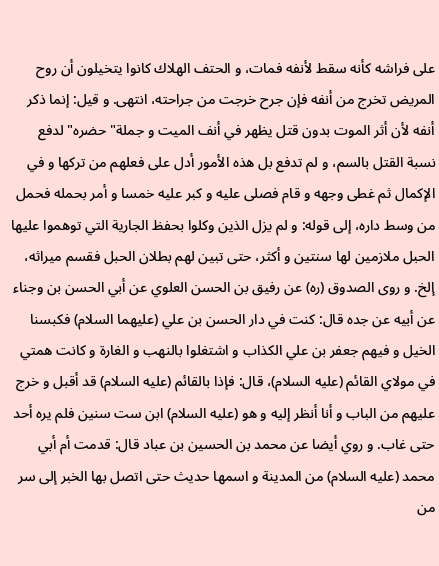على فراشه كأنه سقط لأنفه فمات، و الحتف الهلاك كانوا يتخيلون أن روح المريض تخرج من أنفه فإن جرح خرجت من جراحته، انتهى. و قيل: إنما ذكر أنفه لأن أثر الموت بدون قتل يظهر في أنف الميت و جملة" حضره" لدفع نسبة القتل بالسم، و لم تدفع بل هذه الأمور أدل على فعلهم من تركها و في الإكمال ثم غطى وجهه و قام فصلى عليه و كبر عليه خمسا و أمر بحمله فحمل من وسط داره، إلى قوله: و لم يزل الذين وكلوا بحفظ الجارية التي توهموا عليها الحبل ملازمين لها سنتين و أكثر، حتى تبين لهم بطلان الحبل فقسم ميراثه، إلخ. و روى الصدوق (ره) عن رفيق بن الحسن العلوي عن أبي الحسن بن وجناء عن أبيه عن جده قال: كنت في دار الحسن بن علي (عليهما السلام) فكبسنا الخيل و فيهم جعفر بن علي الكذاب و اشتغلوا بالنهب و الغارة و كانت همتي في مولاي القائم (عليه السلام)، قال: فإذا بالقائم (عليه السلام) قد أقبل و خرج عليهم من الباب و أنا أنظر إليه و هو (عليه السلام) ابن ست سنين فلم يره أحد حتى غاب. و روي أيضا عن محمد بن الحسين بن عباد قال: قدمت أم أبي محمد (عليه السلام) من المدينة و اسمها حديث حتى اتصل بها الخبر إلى سر من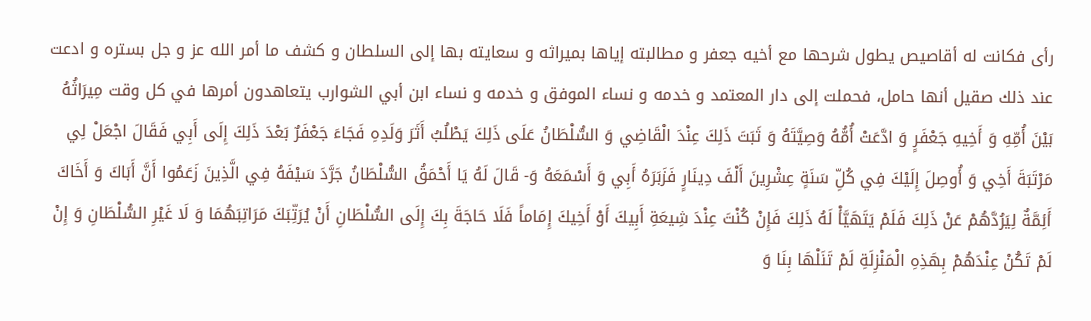رأى فكانت له أقاصيص يطول شرحها مع أخيه جعفر و مطالبته إياها بميراثه و سعايته بها إلى السلطان و كشف ما أمر الله عز و جل بستره و ادعت عند ذلك صقيل أنها حامل، فحملت إلى دار المعتمد و خدمه و نساء الموفق و خدمه و نساء ابن أبي الشوارب يتعاهدون أمرها في كل وقت مِيرَاثُهُ بَيْنَ أُمِّهِ وَ أَخِيهِ جَعْفَرٍ وَ ادَّعَتْ أُمُّهُ وَصِيَّتَهُ وَ ثَبَتَ ذَلِكَ عِنْدَ الْقَاضِي وَ السُّلْطَانُ عَلَى ذَلِكَ يَطْلُبُ أَثَرَ وَلَدِهِ فَجَاءَ جَعْفَرٌ بَعْدَ ذَلِكَ إِلَى أَبِي فَقَالَ اجْعَلْ لِي مَرْتَبَةَ أَخِي وَ أُوصِلَ إِلَيْكَ فِي كُلِّ سَنَةٍ عِشْرِينَ أَلْفَ دِينَارٍ فَزَبَرَهُ أَبِي وَ أَسْمَعَهُ وَ- قَالَ لَهُ يَا أَحْمَقُ السُّلْطَانُ جَرَّدَ سَيْفَهُ فِي الَّذِينَ زَعَمُوا أَنَّ أَبَاكَ وَ أَخَاكَ أَئِمَّةٌ لِيَرُدَّهُمْ عَنْ ذَلِكَ فَلَمْ يَتَهَيَّأْ لَهُ ذَلِكَ فَإِنْ كُنْتَ عِنْدَ شِيعَةِ أَبِيكَ أَوْ أَخِيكَ إِمَاماً فَلَا حَاجَةَ بِكَ إِلَى السُّلْطَانِ أَنْ يُرَتِّبَكَ مَرَاتِبَهُمَا وَ لَا غَيْرِ السُّلْطَانِ وَ إِنْ لَمْ تَكُنْ عِنْدَهُمْ بِهَذِهِ الْمَنْزِلَةِ لَمْ تَنَلْهَا بِنَا وَ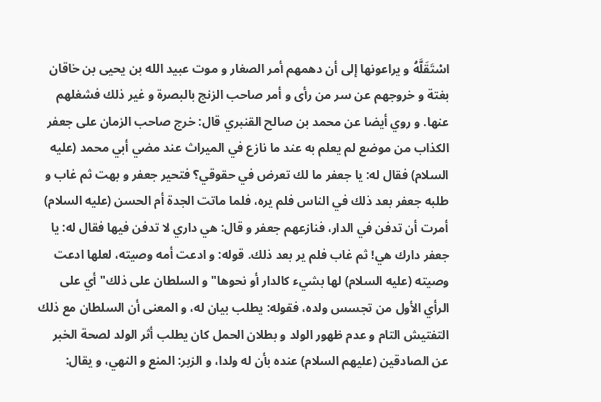اسْتَقَلَّهُ و يراعونها إلى أن دهمهم أمر الصغار و موت عبيد الله بن يحيى بن خاقان بغتة و خروجهم عن سر من رأى و أمر صاحب الزنج بالبصرة و غير ذلك فشغلهم عنها. و روي أيضا عن محمد بن صالح القنبري قال: خرج صاحب الزمان على جعفر الكذاب من موضع لم يعلم به عند ما نازع في الميراث عند مضي أبي محمد (عليه السلام) فقال له: يا جعفر ما لك تعرض في حقوقي؟ فتحير جعفر و بهت ثم غاب و طلبه جعفر بعد ذلك في الناس فلم يره، فلما ماتت الجدة أم الحسن (عليه السلام) أمرت أن تدفن في الدار، فنازعهم جعفر و قال: هي داري لا تدفن فيها فقال له: يا جعفر دارك هي! ثم غاب فلم ير بعد ذلك. قوله: و ادعت أمه وصيته، لعلها ادعت وصيته (عليه السلام) لها بشيء كالدار أو نحوها" و السلطان على ذلك" أي على الرأي الأول من تجسس ولده، فقوله: يطلب بيان له، و المعنى أن السلطان مع ذلك التفتيش التام و عدم ظهور الولد و بطلان الحمل كان يطلب أثر الولد لصحة الخبر عن الصادقين (عليهم السلام) عنده بأن له ولدا، و الزبر: المنع و النهي، و يقال: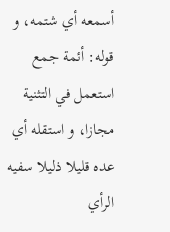أسمعه أي شتمه، و قوله: أئمة جمع استعمل في التثنية مجازا، و استقله أي عده قليلا ذليلا سفيه الرأي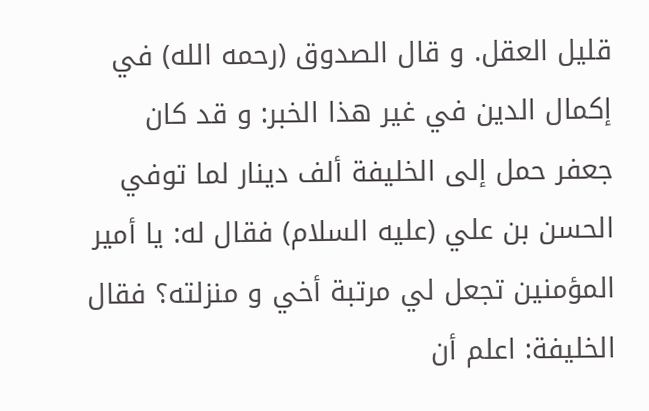قليل العقل. و قال الصدوق (رحمه الله) في إكمال الدين في غير هذا الخبر: و قد كان جعفر حمل إلى الخليفة ألف دينار لما توفي الحسن بن علي (عليه السلام) فقال له: يا أمير المؤمنين تجعل لي مرتبة أخي و منزلته؟ فقال الخليفة: اعلم أن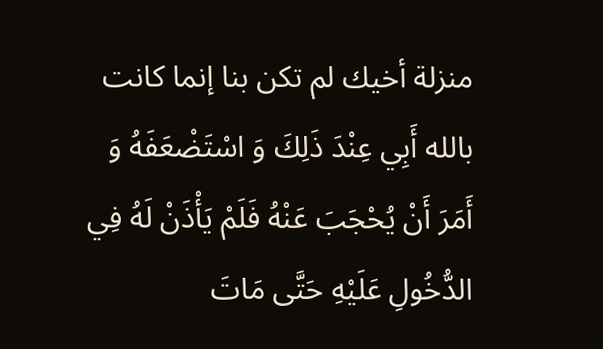منزلة أخيك لم تكن بنا إنما كانت بالله أَبِي عِنْدَ ذَلِكَ وَ اسْتَضْعَفَهُ وَ أَمَرَ أَنْ يُحْجَبَ عَنْهُ فَلَمْ يَأْذَنْ لَهُ فِي الدُّخُولِ عَلَيْهِ حَتَّى مَاتَ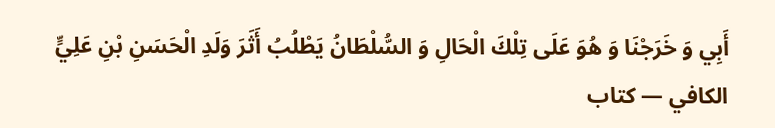أَبِي وَ خَرَجْنَا وَ هُوَ عَلَى تِلْكَ الْحَالِ وَ السُّلْطَانُ يَطْلُبُ أَثَرَ وَلَدِ الْحَسَنِ بْنِ عَلِيٍّ
الكافي — كتاب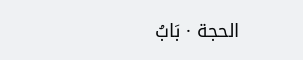الحجة · بَابُ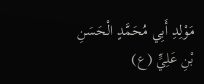مَوْلِدِ أَبِي مُحَمَّدٍ الْحَسَنِ بْنِ عَلِيٍّ (ع)